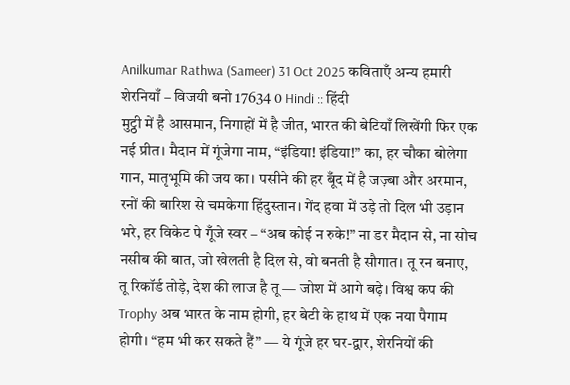Anilkumar Rathwa (Sameer) 31 Oct 2025 कविताएँ अन्य हमारी शेरनियाँ – विजयी बनो 17634 0 Hindi :: हिंदी
मुट्ठी में है आसमान, निगाहों में है जीत, भारत की बेटियाँ लिखेंगी फिर एक नई प्रीत। मैदान में गूंजेगा नाम, “इंडिया! इंडिया!” का, हर चौका बोलेगा गान, मातृभूमि की जय का। पसीने की हर बूँद में है जज़्बा और अरमान, रनों की बारिश से चमकेगा हिंदुस्तान। गेंद हवा में उड़े तो दिल भी उड़ान भरे, हर विकेट पे गूँजे स्वर – “अब कोई न रुके!” ना डर मैदान से, ना सोच नसीब की बात, जो खेलती है दिल से, वो बनती है सौगात। तू रन बनाए, तू रिकॉर्ड तोड़े, देश की लाज है तू — जोश में आगे बढ़े। विश्व कप की Trophy अब भारत के नाम होगी, हर बेटी के हाथ में एक नया पैगाम होगी। “हम भी कर सकते हैं” — ये गूंजे हर घर-द्वार, शेरनियों की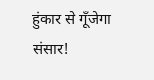हुंकार से गूँजेगा संसार!